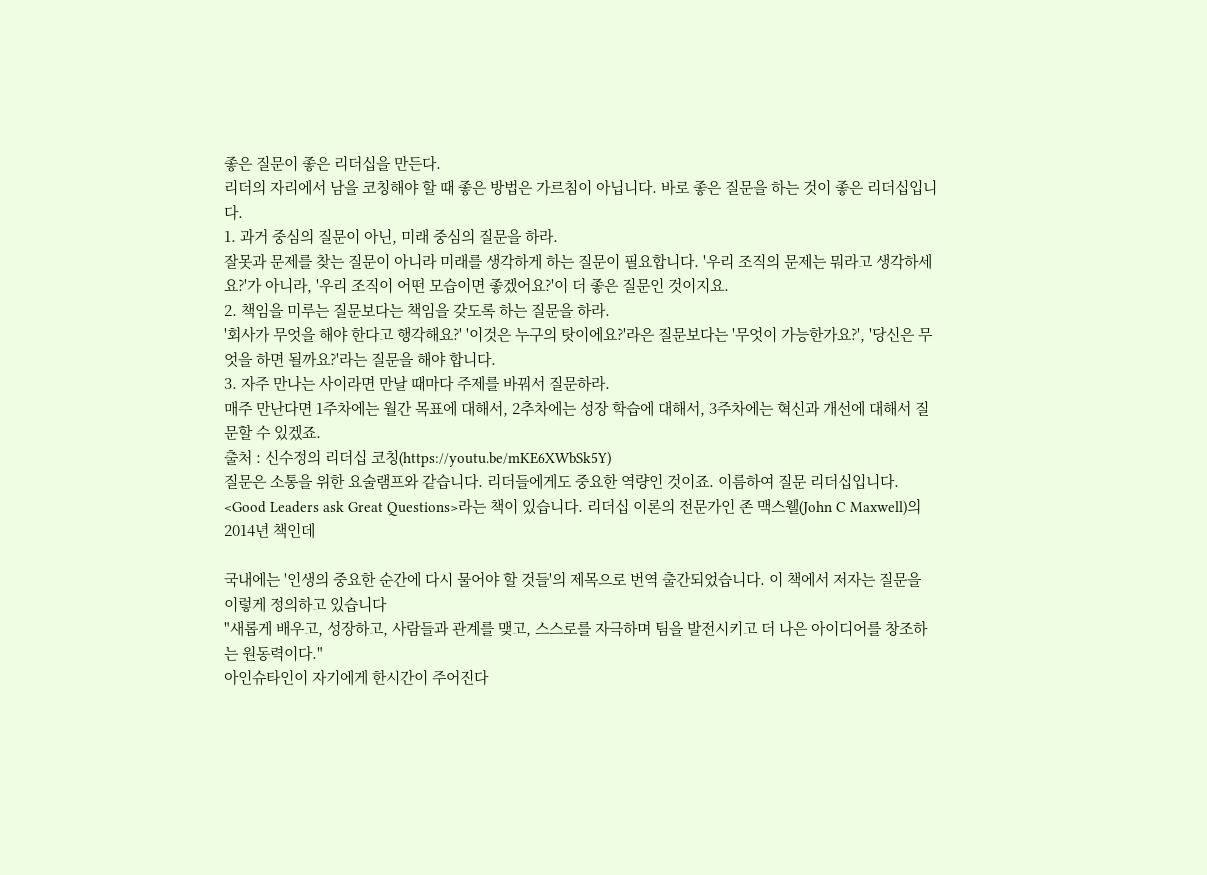좋은 질문이 좋은 리더십을 만든다.
리더의 자리에서 남을 코칭해야 할 때 좋은 방법은 가르침이 아닙니다. 바로 좋은 질문을 하는 것이 좋은 리더십입니다.
1. 과거 중심의 질문이 아닌, 미래 중심의 질문을 하라.
잘못과 문제를 찾는 질문이 아니라 미래를 생각하게 하는 질문이 필요합니다. '우리 조직의 문제는 뭐라고 생각하세요?'가 아니라, '우리 조직이 어떤 모습이면 좋겠어요?'이 더 좋은 질문인 것이지요.
2. 책임을 미루는 질문보다는 책임을 갖도록 하는 질문을 하라.
'회사가 무엇을 해야 한다고 행각해요?' '이것은 누구의 탓이에요?'라은 질문보다는 '무엇이 가능한가요?', '당신은 무엇을 하면 될까요?'라는 질문을 해야 합니다.
3. 자주 만나는 사이라면 만날 때마다 주제를 바꿔서 질문하라.
매주 만난다면 1주차에는 월간 목표에 대해서, 2추차에는 성장 학습에 대해서, 3주차에는 혁신과 개선에 대해서 질문할 수 있겠죠.
출처 : 신수정의 리더십 코칭(https://youtu.be/mKE6XWbSk5Y)
질문은 소통을 위한 요술램프와 같습니다. 리더들에게도 중요한 역량인 것이죠. 이름하여 질문 리더십입니다.
<Good Leaders ask Great Questions>라는 책이 있습니다. 리더십 이론의 전문가인 존 맥스웰(John C Maxwell)의 2014년 책인데

국내에는 '인생의 중요한 순간에 다시 물어야 할 것들'의 제목으로 번역 출간되었습니다. 이 책에서 저자는 질문을 이렇게 정의하고 있습니다
"새롭게 배우고, 성장하고, 사람들과 관계를 맺고, 스스로를 자극하며 팀을 발전시키고 더 나은 아이디어를 창조하는 원동력이다."
아인슈타인이 자기에게 한시간이 주어진다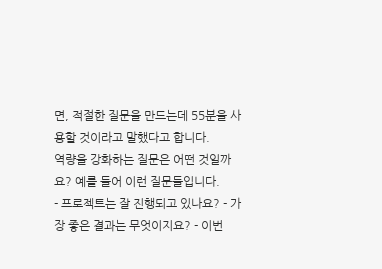면, 적절한 질문을 만드는데 55분을 사용할 것이라고 말했다고 합니다.
역량을 강화하는 질문은 어떤 것일까요? 예를 들어 이런 질문들입니다.
- 프로젝트는 잘 진행되고 있나요? - 가장 좋은 결과는 무엇이지요? - 이번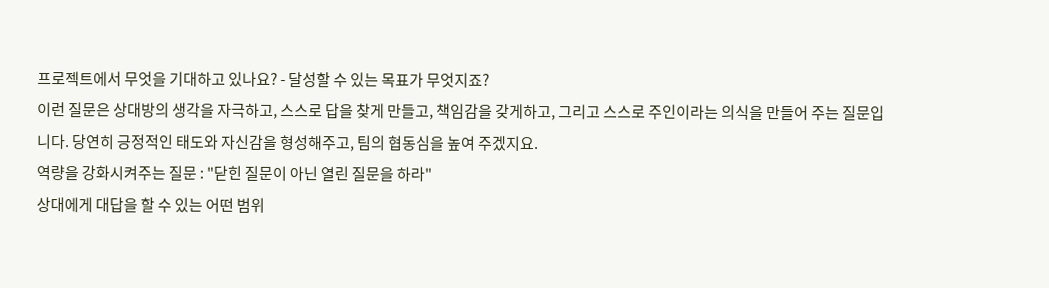프로젝트에서 무엇을 기대하고 있나요? - 달성할 수 있는 목표가 무엇지죠?
이런 질문은 상대방의 생각을 자극하고, 스스로 답을 찾게 만들고, 책임감을 갖게하고, 그리고 스스로 주인이라는 의식을 만들어 주는 질문입니다. 당연히 긍정적인 태도와 자신감을 형성해주고, 팀의 협동심을 높여 주겠지요.
역량을 강화시켜주는 질문 : "닫힌 질문이 아닌 열린 질문을 하라"
상대에게 대답을 할 수 있는 어떤 범위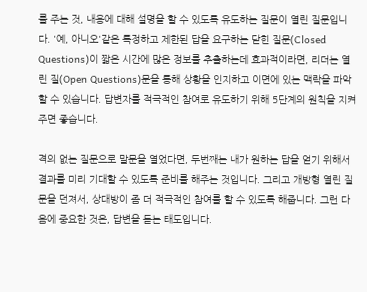를 주는 것, 내용에 대해 설명을 할 수 있도록 유도하는 질문이 열린 질문입니다. '예, 아니오'같은 특정하고 제한된 답을 요구하는 닫힌 질문(Closed Questions)이 짧은 시간에 많은 정보를 추출하는데 효과적이라면, 리더는 열린 질(Open Questions)문을 통해 상황을 인지하고 이면에 있는 맥락을 파악할 수 있습니다. 답변자를 적극적인 참여로 유도하기 위해 5단계의 원칙을 지켜주면 좋습니다.

격의 없는 질문으로 말문을 열었다면, 두번째는 내가 원하는 답을 얻기 위해서 결과를 미리 기대할 수 있도록 준비를 해주는 것입니다. 그리고 개방형 열린 질문을 던져서, 상대방이 좀 더 적극적인 참여를 할 수 있도록 해줍니다. 그런 다음에 중요한 것은, 답변을 듣는 태도입니다.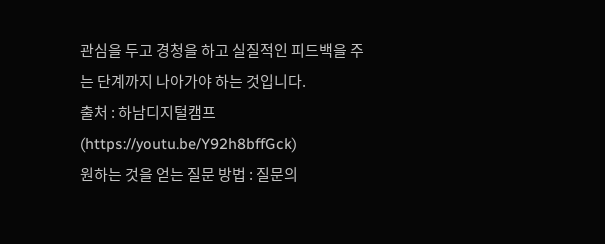관심을 두고 경청을 하고 실질적인 피드백을 주는 단계까지 나아가야 하는 것입니다.
출처 : 하남디지털캠프 (https://youtu.be/Y92h8bffGck)
원하는 것을 얻는 질문 방법 : 질문의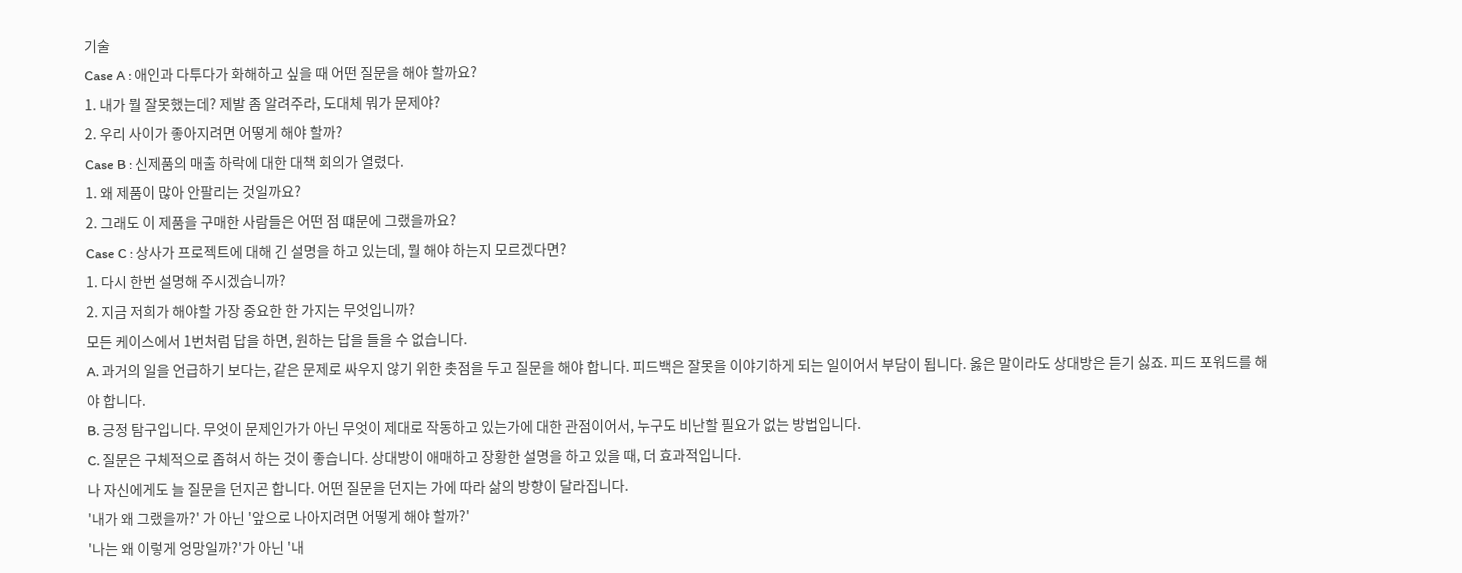기술
Case A : 애인과 다투다가 화해하고 싶을 때 어떤 질문을 해야 할까요?
1. 내가 뭘 잘못했는데? 제발 좀 알려주라, 도대체 뭐가 문제야?
2. 우리 사이가 좋아지려면 어떻게 해야 할까?
Case B : 신제품의 매출 하락에 대한 대책 회의가 열렸다.
1. 왜 제품이 많아 안팔리는 것일까요?
2. 그래도 이 제품을 구매한 사람들은 어떤 점 떄문에 그랬을까요?
Case C : 상사가 프로젝트에 대해 긴 설명을 하고 있는데, 뭘 해야 하는지 모르겠다면?
1. 다시 한번 설명해 주시겠습니까?
2. 지금 저희가 해야할 가장 중요한 한 가지는 무엇입니까?
모든 케이스에서 1번처럼 답을 하면, 원하는 답을 들을 수 없습니다.
A. 과거의 일을 언급하기 보다는, 같은 문제로 싸우지 않기 위한 촛점을 두고 질문을 해야 합니다. 피드백은 잘못을 이야기하게 되는 일이어서 부담이 됩니다. 옳은 말이라도 상대방은 듣기 싫죠. 피드 포워드를 해야 합니다.
B. 긍정 탐구입니다. 무엇이 문제인가가 아닌 무엇이 제대로 작동하고 있는가에 대한 관점이어서, 누구도 비난할 필요가 없는 방법입니다.
C. 질문은 구체적으로 좁혀서 하는 것이 좋습니다. 상대방이 애매하고 장황한 설명을 하고 있을 때, 더 효과적입니다.
나 자신에게도 늘 질문을 던지곤 합니다. 어떤 질문을 던지는 가에 따라 삶의 방향이 달라집니다.
'내가 왜 그랬을까?' 가 아닌 '앞으로 나아지려면 어떻게 해야 할까?'
'나는 왜 이렇게 엉망일까?'가 아닌 '내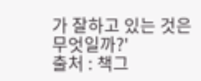가 잘하고 있는 것은 무엇일까?'
출처 : 책그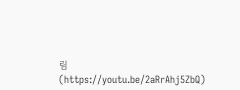림 (https://youtu.be/2aRrAhj5ZbQ)